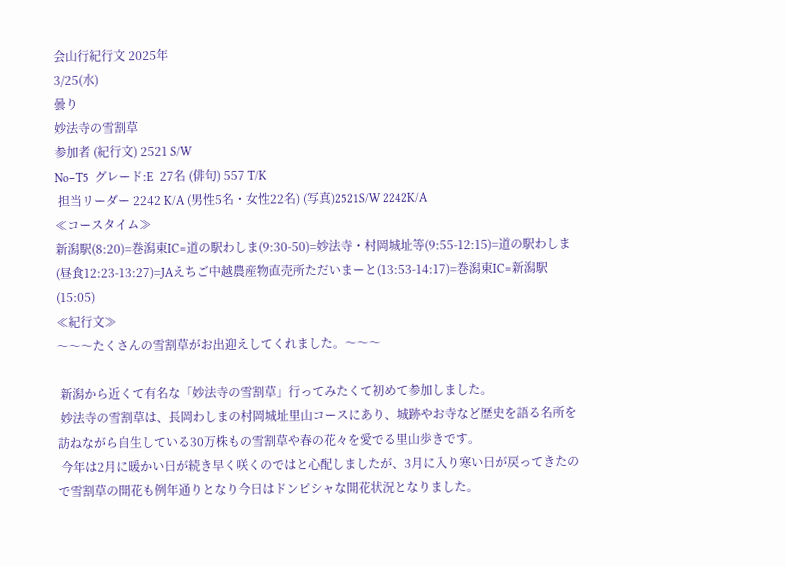会山行紀行文 2025年
3/25(水)
曇り
妙法寺の雪割草
参加者 (紀行文) 2521 S/W
No−T5  グレード:E  27名 (俳句) 557 T/K
 担当リーダー 2242 K/A (男性5名・女性22名) (写真)2521S/W 2242K/A
≪コースタイム≫
新潟駅(8:20)=巻潟東IC=道の駅わしま(9:30-50)=妙法寺・村岡城址等(9:55-12:15)=道の駅わしま(昼食12:23-13:27)=JAえちご中越農産物直売所ただいまーと(13:53-14:17)=巻潟東IC=新潟駅(15:05)
≪紀行文≫
〜〜〜たくさんの雪割草がお出迎えしてくれました。〜〜〜

 新潟から近くて有名な「妙法寺の雪割草」行ってみたくて初めて参加しました。
 妙法寺の雪割草は、長岡わしまの村岡城址里山コースにあり、城跡やお寺など歴史を語る名所を訪ねながら自生している30万株もの雪割草や春の花々を愛でる里山歩きです。
 今年は2月に暖かい日が続き早く咲くのではと心配しましたが、3月に入り寒い日が戻ってきたので雪割草の開花も例年通りとなり今日はドンピシャな開花状況となりました。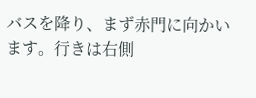バスを降り、まず赤門に向かいます。行きは右側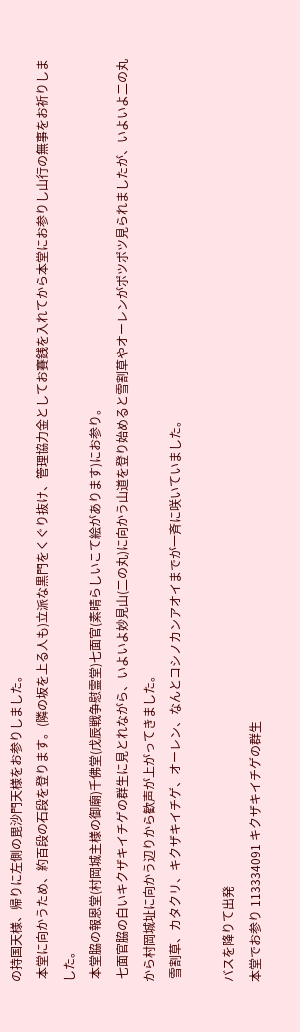の持国天様、帰りに左側の毘沙門天様をお参りしました。
 本堂に向かうため、約百段の石段を登ります。(隣の坂を上る人も)立派な黒門をくぐり抜け、管理協力金としてお賽銭を入れてから本堂にお参りし山行の無事をお祈りしました。
 本堂脇の報恩堂(村岡城主様の御廟)千佛堂(戊辰戦争慰霊堂)七面官(素晴らしいこて絵があります)にお参り。
 七面官脇の白いキクザキイチゲの群生に見とれながら、いよいよ妙見山(二の丸)に向かう山道を登り始めると雪割草やオーレンがポツポツ見られましたが、いよいよ二の丸から村岡城址に向かう辺りから歓声が上がってきました。
 雪割草、カタクリ、キクザキイチゲ、オーレン、なんとコシノカンアオイまでが一斉に咲いていました。

バスを降りて出発
本堂でお参り 113334091 キクザキイチゲの群生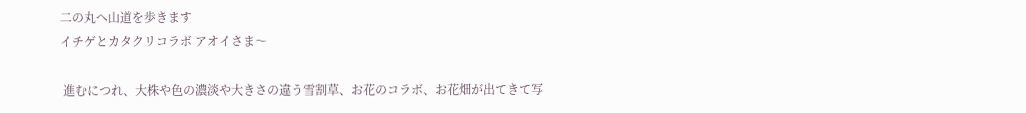二の丸へ山道を歩きます
イチゲとカタクリコラボ アオイさま〜

 進むにつれ、大株や色の濃淡や大きさの違う雪割草、お花のコラボ、お花畑が出てきて写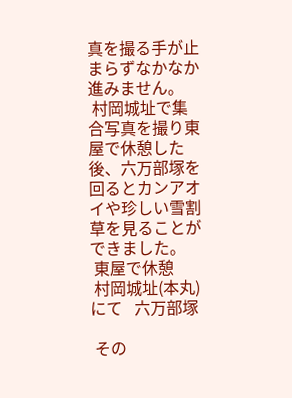真を撮る手が止まらずなかなか進みません。
 村岡城址で集合写真を撮り東屋で休憩した後、六万部塚を回るとカンアオイや珍しい雪割草を見ることができました。
 東屋で休憩
 村岡城址(本丸)にて   六万部塚

 その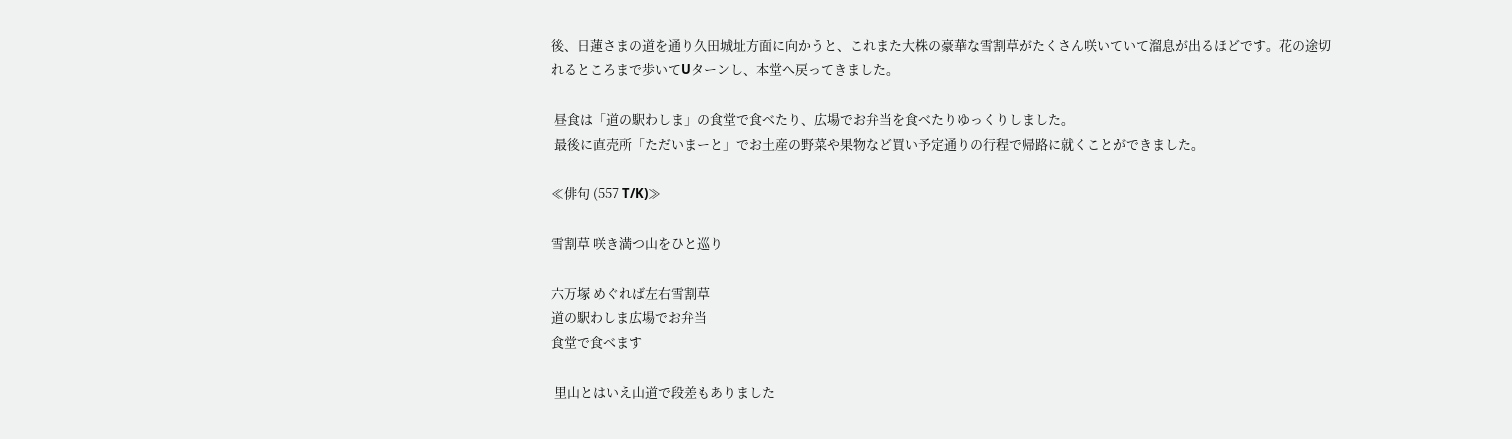後、日蓮さまの道を通り久田城址方面に向かうと、これまた大株の豪華な雪割草がたくさん咲いていて溜息が出るほどです。花の途切れるところまで歩いてUターンし、本堂へ戻ってきました。

 昼食は「道の駅わしま」の食堂で食べたり、広場でお弁当を食べたりゆっくりしました。
 最後に直売所「ただいまーと」でお土産の野菜や果物など買い予定通りの行程で帰路に就くことができました。

≪俳句 (557 T/K)≫

雪割草 咲き満つ山をひと巡り

六万塚 めぐれば左右雪割草
道の駅わしま広場でお弁当
食堂で食べます

 里山とはいえ山道で段差もありました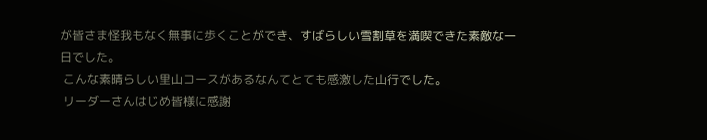が皆さま怪我もなく無事に歩くことができ、すばらしい雪割草を満喫できた素敵な一日でした。
 こんな素晴らしい里山コースがあるなんてとても感激した山行でした。
 リーダーさんはじめ皆様に感謝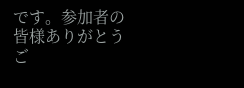です。参加者の皆様ありがとうご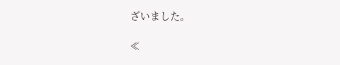ざいました。

≪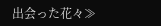出会った花々≫